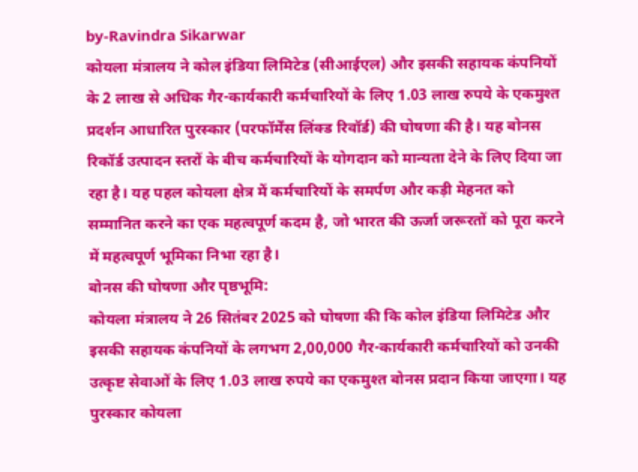by-Ravindra Sikarwar
कोयला मंत्रालय ने कोल इंडिया लिमिटेड (सीआईएल) और इसकी सहायक कंपनियों के 2 लाख से अधिक गैर-कार्यकारी कर्मचारियों के लिए 1.03 लाख रुपये के एकमुश्त प्रदर्शन आधारित पुरस्कार (परफॉर्मेंस लिंक्ड रिवॉर्ड) की घोषणा की है। यह बोनस रिकॉर्ड उत्पादन स्तरों के बीच कर्मचारियों के योगदान को मान्यता देने के लिए दिया जा रहा है। यह पहल कोयला क्षेत्र में कर्मचारियों के समर्पण और कड़ी मेहनत को सम्मानित करने का एक महत्वपूर्ण कदम है, जो भारत की ऊर्जा जरूरतों को पूरा करने में महत्वपूर्ण भूमिका निभा रहा है।
बोनस की घोषणा और पृष्ठभूमि:
कोयला मंत्रालय ने 26 सितंबर 2025 को घोषणा की कि कोल इंडिया लिमिटेड और इसकी सहायक कंपनियों के लगभग 2,00,000 गैर-कार्यकारी कर्मचारियों को उनकी उत्कृष्ट सेवाओं के लिए 1.03 लाख रुपये का एकमुश्त बोनस प्रदान किया जाएगा। यह पुरस्कार कोयला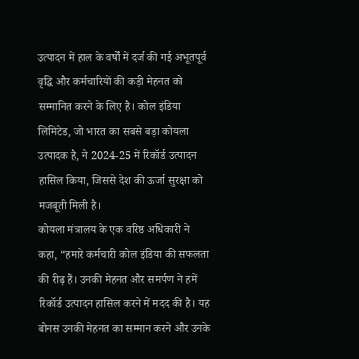उत्पादन में हाल के वर्षों में दर्ज की गई अभूतपूर्व वृद्धि और कर्मचारियों की कड़ी मेहनत को सम्मानित करने के लिए है। कोल इंडिया लिमिटेड, जो भारत का सबसे बड़ा कोयला उत्पादक है, ने 2024-25 में रिकॉर्ड उत्पादन हासिल किया, जिससे देश की ऊर्जा सुरक्षा को मजबूती मिली है।
कोयला मंत्रालय के एक वरिष्ठ अधिकारी ने कहा, “हमारे कर्मचारी कोल इंडिया की सफलता की रीढ़ हैं। उनकी मेहनत और समर्पण ने हमें रिकॉर्ड उत्पादन हासिल करने में मदद की है। यह बोनस उनकी मेहनत का सम्मान करने और उनके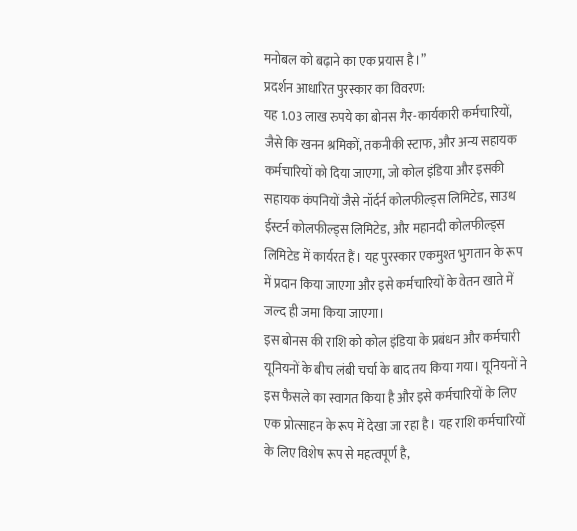मनोबल को बढ़ाने का एक प्रयास है।”
प्रदर्शन आधारित पुरस्कार का विवरण:
यह 1.03 लाख रुपये का बोनस गैर-कार्यकारी कर्मचारियों, जैसे कि खनन श्रमिकों, तकनीकी स्टाफ, और अन्य सहायक कर्मचारियों को दिया जाएगा, जो कोल इंडिया और इसकी सहायक कंपनियों जैसे नॉर्दर्न कोलफील्ड्स लिमिटेड, साउथ ईस्टर्न कोलफील्ड्स लिमिटेड, और महानदी कोलफील्ड्स लिमिटेड में कार्यरत हैं। यह पुरस्कार एकमुश्त भुगतान के रूप में प्रदान किया जाएगा और इसे कर्मचारियों के वेतन खाते में जल्द ही जमा किया जाएगा।
इस बोनस की राशि को कोल इंडिया के प्रबंधन और कर्मचारी यूनियनों के बीच लंबी चर्चा के बाद तय किया गया। यूनियनों ने इस फैसले का स्वागत किया है और इसे कर्मचारियों के लिए एक प्रोत्साहन के रूप में देखा जा रहा है। यह राशि कर्मचारियों के लिए विशेष रूप से महत्वपूर्ण है,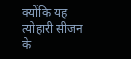क्योंकि यह त्योहारी सीजन के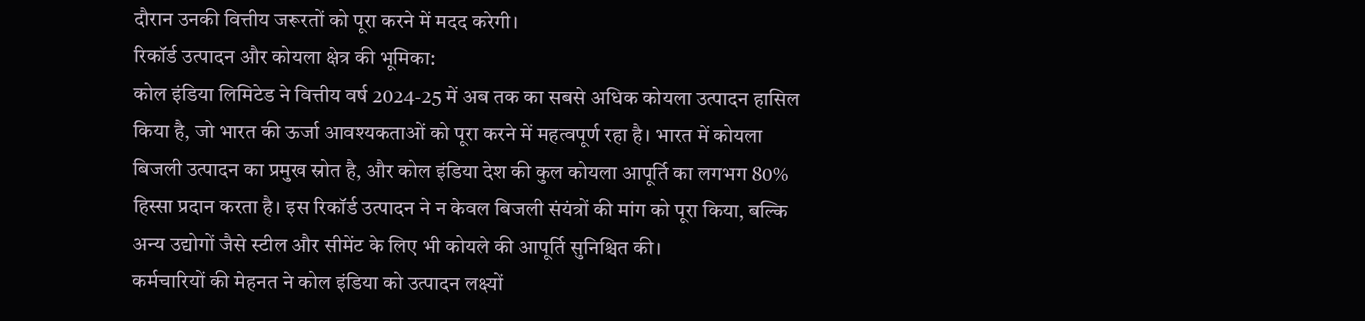दौरान उनकी वित्तीय जरूरतों को पूरा करने में मदद करेगी।
रिकॉर्ड उत्पादन और कोयला क्षेत्र की भूमिका:
कोल इंडिया लिमिटेड ने वित्तीय वर्ष 2024-25 में अब तक का सबसे अधिक कोयला उत्पादन हासिल किया है, जो भारत की ऊर्जा आवश्यकताओं को पूरा करने में महत्वपूर्ण रहा है। भारत में कोयला बिजली उत्पादन का प्रमुख स्रोत है, और कोल इंडिया देश की कुल कोयला आपूर्ति का लगभग 80% हिस्सा प्रदान करता है। इस रिकॉर्ड उत्पादन ने न केवल बिजली संयंत्रों की मांग को पूरा किया, बल्कि अन्य उद्योगों जैसे स्टील और सीमेंट के लिए भी कोयले की आपूर्ति सुनिश्चित की।
कर्मचारियों की मेहनत ने कोल इंडिया को उत्पादन लक्ष्यों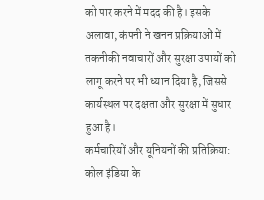को पार करने में मदद की है। इसके अलावा, कंपनी ने खनन प्रक्रियाओं में तकनीकी नवाचारों और सुरक्षा उपायों को लागू करने पर भी ध्यान दिया है, जिससे कार्यस्थल पर दक्षता और सुरक्षा में सुधार हुआ है।
कर्मचारियों और यूनियनों की प्रतिक्रिया:
कोल इंडिया के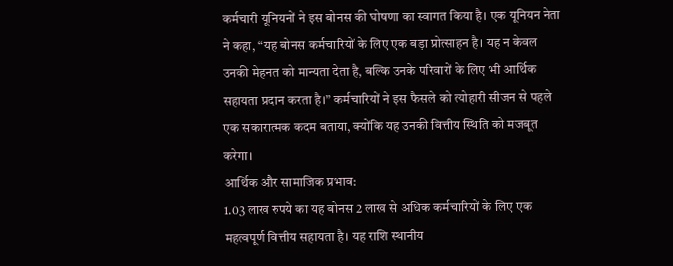कर्मचारी यूनियनों ने इस बोनस की घोषणा का स्वागत किया है। एक यूनियन नेता ने कहा, “यह बोनस कर्मचारियों के लिए एक बड़ा प्रोत्साहन है। यह न केवल उनकी मेहनत को मान्यता देता है, बल्कि उनके परिवारों के लिए भी आर्थिक सहायता प्रदान करता है।” कर्मचारियों ने इस फैसले को त्योहारी सीजन से पहले एक सकारात्मक कदम बताया, क्योंकि यह उनकी वित्तीय स्थिति को मजबूत करेगा।
आर्थिक और सामाजिक प्रभाव:
1.03 लाख रुपये का यह बोनस 2 लाख से अधिक कर्मचारियों के लिए एक महत्वपूर्ण वित्तीय सहायता है। यह राशि स्थानीय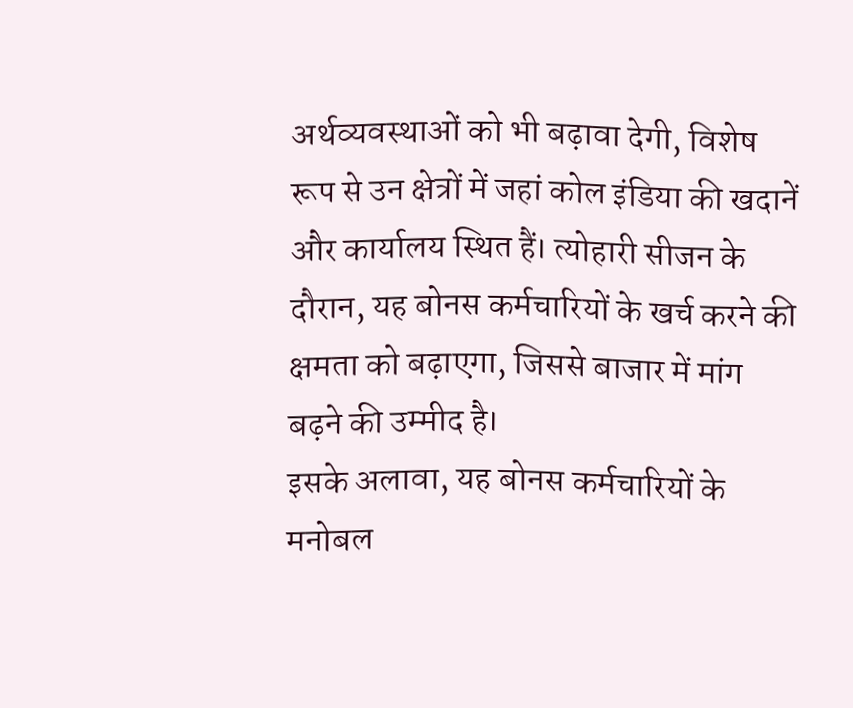अर्थव्यवस्थाओं को भी बढ़ावा देगी, विशेष रूप से उन क्षेत्रों में जहां कोल इंडिया की खदानें और कार्यालय स्थित हैं। त्योहारी सीजन के दौरान, यह बोनस कर्मचारियों के खर्च करने की क्षमता को बढ़ाएगा, जिससे बाजार में मांग बढ़ने की उम्मीद है।
इसके अलावा, यह बोनस कर्मचारियों के मनोबल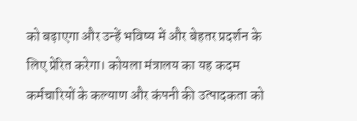को बढ़ाएगा और उन्हें भविष्य में और बेहतर प्रदर्शन के लिए प्रेरित करेगा। कोयला मंत्रालय का यह कदम कर्मचारियों के कल्याण और कंपनी की उत्पादकता को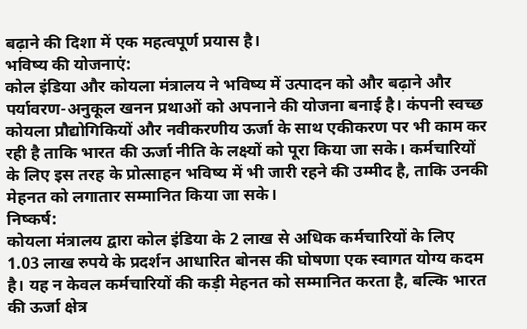बढ़ाने की दिशा में एक महत्वपूर्ण प्रयास है।
भविष्य की योजनाएं:
कोल इंडिया और कोयला मंत्रालय ने भविष्य में उत्पादन को और बढ़ाने और पर्यावरण-अनुकूल खनन प्रथाओं को अपनाने की योजना बनाई है। कंपनी स्वच्छ कोयला प्रौद्योगिकियों और नवीकरणीय ऊर्जा के साथ एकीकरण पर भी काम कर रही है ताकि भारत की ऊर्जा नीति के लक्ष्यों को पूरा किया जा सके। कर्मचारियों के लिए इस तरह के प्रोत्साहन भविष्य में भी जारी रहने की उम्मीद है, ताकि उनकी मेहनत को लगातार सम्मानित किया जा सके।
निष्कर्ष:
कोयला मंत्रालय द्वारा कोल इंडिया के 2 लाख से अधिक कर्मचारियों के लिए 1.03 लाख रुपये के प्रदर्शन आधारित बोनस की घोषणा एक स्वागत योग्य कदम है। यह न केवल कर्मचारियों की कड़ी मेहनत को सम्मानित करता है, बल्कि भारत की ऊर्जा क्षेत्र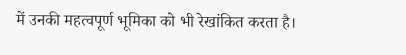में उनकी महत्वपूर्ण भूमिका को भी रेखांकित करता है।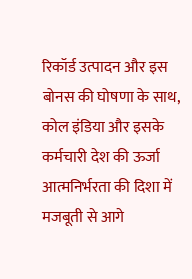रिकॉर्ड उत्पादन और इस बोनस की घोषणा के साथ, कोल इंडिया और इसके कर्मचारी देश की ऊर्जा आत्मनिर्भरता की दिशा में मजबूती से आगे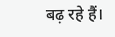बढ़ रहे हैं।